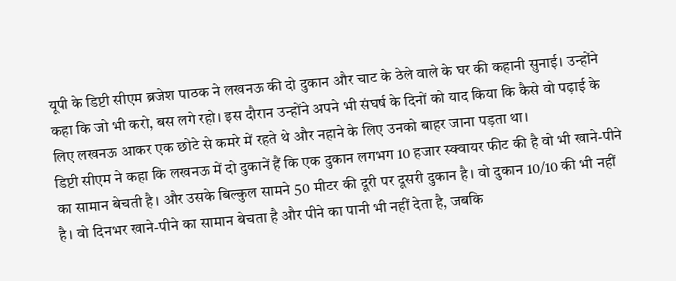यूपी के डिप्टी सीएम ब्रजेश पाठक ने लखनऊ की दो दुकान और चाट के ठेले वाले के घर की कहानी सुनाई। उन्होंने कहा कि जो भी करो, बस लगे रहो। इस दौरान उन्होंने अपने भी संघर्ष के दिनों को याद किया कि कैसे वो पढ़ाई के लिए लखनऊ आकर एक छोटे से कमरे में रहते थे और नहाने के लिए उनको बाहर जाना पड़ता था।
डिप्टी सीएम ने कहा कि लखनऊ में दो दुकानें हैं कि एक दुकान लगभग 10 हजार स्क्वायर फीट की है वो भी खाने-पीने का सामान बेचती है। और उसके बिल्कुल सामने 50 मीटर की दूरी पर दूसरी दुकान है। वो दुकान 10/10 की भी नहीं है। वो दिनभर खाने-पीने का सामान बेचता है और पीने का पानी भी नहीं देता है, जबकि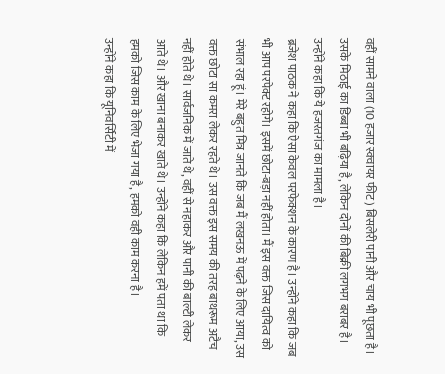वहीं सामने वाला (10 हजार स्क्वायर फीट) बिसलेरी पानी और चाय भी पूछता है। उसके मिठाई का डिब्बा भी बढ़िया है, लेकिन दोनों की बिक्री लगभग बराबर है। उन्होंने कहा कि ये हजरतगंज का मामला है।
ब्रजेश पाठक ने कहा कि ऐसा केवल परफेक्शन के कारण है। उन्होंने कहा कि जब भी आप परपेक्ट रहोगे। इसमें छोटा-बड़ा नहीं होता। मैं इस वक्त जिस दायित्व को संभाल रहा हूं। मेरे बहुत मित्र जानते कि जब मैं लखनऊ में पढ़ने के लिए आया, उस वक्त छोटा सा कमरा लेकर रहते थे। उस वक्त इस समय की तरह बाथरूम अटैच नहीं होते थे। सार्वजनिक में जाते थे, वहीं से नहाकर और पानी की बाल्टी लेकर आते थे। और खाना बनाकर खाते थे। उन्होंने कहा कि लेकिन हमें पता था कि हमको जिस काम के लिए भेजा गया है, हमको वही काम करना है।
उन्होंने कहा कि यूनिवर्सिटी में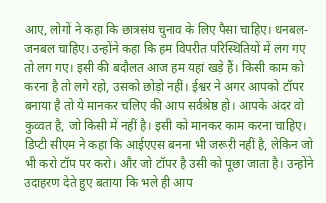आए, लोगों ने कहा कि छात्रसंघ चुनाव के लिए पैसा चाहिए। धनबल-जनबल चाहिए। उन्होंने कहा कि हम विपरीत परिस्थितियों में लग गए तो लग गए। इसी की बदौलत आज हम यहां खड़े हैं। किसी काम को करना है तो लगे रहो, उसको छोड़ो नहीं। ईश्वर ने अगर आपको टॉपर बनाया है तो ये मानकर चलिए की आप सर्वश्रेष्ठ हो। आपके अंदर वो कुव्वत है, जो किसी में नहीं है। इसी को मानकर काम करना चाहिए।
डिप्टी सीएम ने कहा कि आईएएस बनना भी जरूरी नहीं है, लेकिन जो भी करो टॉप पर करो। और जो टॉपर है उसी को पूछा जाता है। उन्होंने उदाहरण देते हुए बताया कि भले ही आप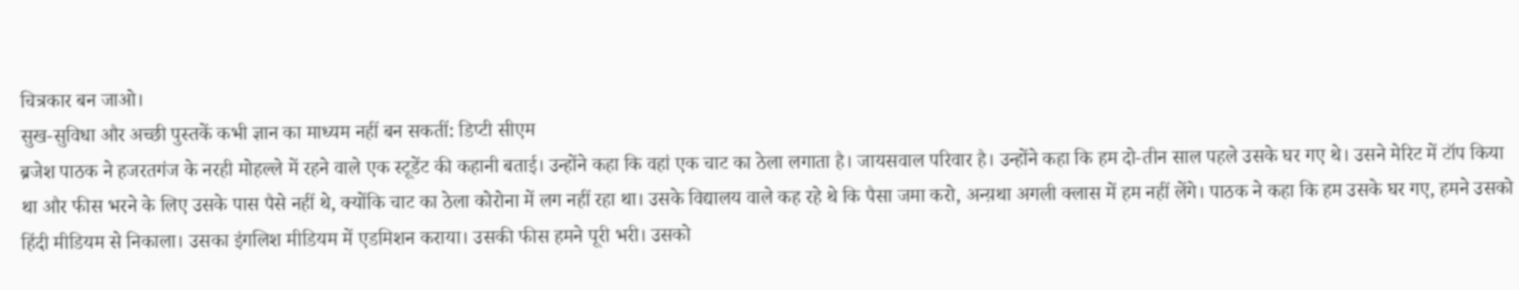चित्रकार बन जाओ।
सुख-सुविधा और अच्छी पुस्तकें कभी ज्ञान का माध्यम नहीं बन सकतीं: डिप्टी सीएम
ब्रजेश पाठक ने हजरतगंज के नरही मोहल्ले में रहने वाले एक स्टूडेंट की कहानी बताई। उन्होंने कहा कि वहां एक चाट का ठेला लगाता है। जायसवाल परिवार है। उन्होंने कहा कि हम दो-तीन साल पहले उसके घर गए थे। उसने मेरिट में टॉप किया था और फीस भरने के लिए उसके पास पैसे नहीं थे, क्योंकि चाट का ठेला कोरोना में लग नहीं रहा था। उसके विद्यालय वाले कह रहे थे कि पैसा जमा करो, अन्य़था अगली क्लास में हम नहीं लेंगे। पाठक ने कहा कि हम उसके घर गए, हमने उसको हिंदी मीडियम से निकाला। उसका इंगलिश मीडियम में एडमिशन कराया। उसकी फीस हमने पूरी भरी। उसको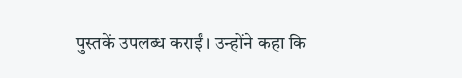पुस्तकें उपलब्ध कराईं। उन्होंने कहा कि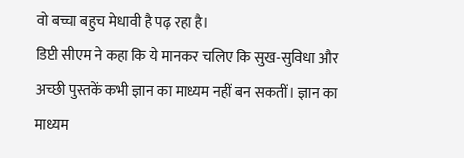वो बच्चा बहुच मेधावी है पढ़ रहा है।
डिप्टी सीएम ने कहा कि ये मानकर चलिए कि सुख-सुविधा और अच्छी पुस्तकें कभी ज्ञान का माध्यम नहीं बन सकतीं। ज्ञान का माध्यम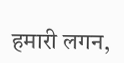हमारी लगन,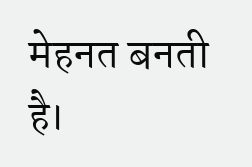मेहनत बनती है।